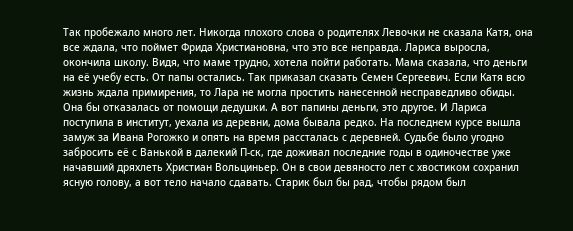Так пробежало много лет. Никогда плохого слова о родителях Левочки не сказала Катя, она все ждала, что поймет Фрида Христиановна, что это все неправда. Лариса выросла, окончила школу. Видя, что маме трудно, хотела пойти работать. Мама сказала, что деньги на её учебу есть. От папы остались. Так приказал сказать Семен Сергеевич. Если Катя всю жизнь ждала примирения, то Лара не могла простить нанесенной несправедливо обиды. Она бы отказалась от помощи дедушки. А вот папины деньги, это другое. И Лариса поступила в институт, уехала из деревни, дома бывала редко. На последнем курсе вышла замуж за Ивана Рогожко и опять на время рассталась с деревней. Судьбе было угодно забросить её с Ванькой в далекий П-ск, где доживал последние годы в одиночестве уже начавший дряхлеть Христиан Вольциньер. Он в свои девяносто лет с хвостиком сохранил ясную голову, а вот тело начало сдавать. Старик был бы рад, чтобы рядом был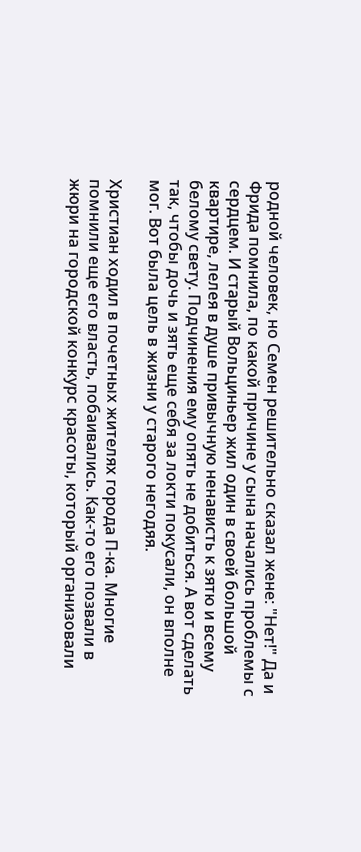родной человек, но Семен решительно сказал жене: "Нет!" Да и Фрида помнила, по какой причине у сына начались проблемы с сердцем. И старый Вольциньер жил один в своей большой квартире, лелея в душе привычную ненависть к зятю и всему белому свету. Подчинения ему опять не добиться. А вот сделать так, чтобы дочь и зять еще себя за локти покусали, он вполне мог. Вот была цель в жизни у старого негодяя.

Христиан ходил в почетных жителях города П-ка. Многие помнили еще его власть, побаивались. Как-то его позвали в жюри на городской конкурс красоты, который организовали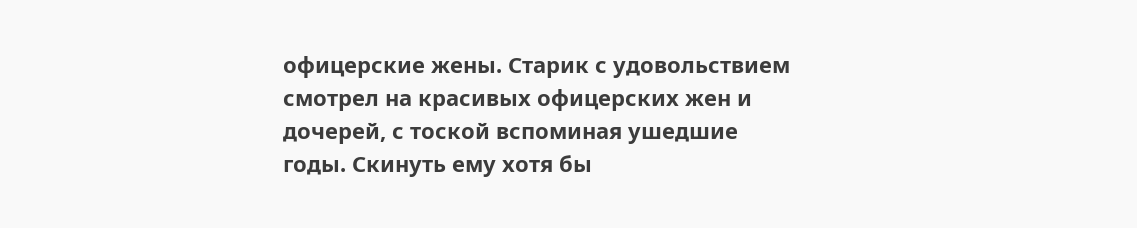офицерские жены. Старик с удовольствием смотрел на красивых офицерских жен и дочерей, с тоской вспоминая ушедшие годы. Скинуть ему хотя бы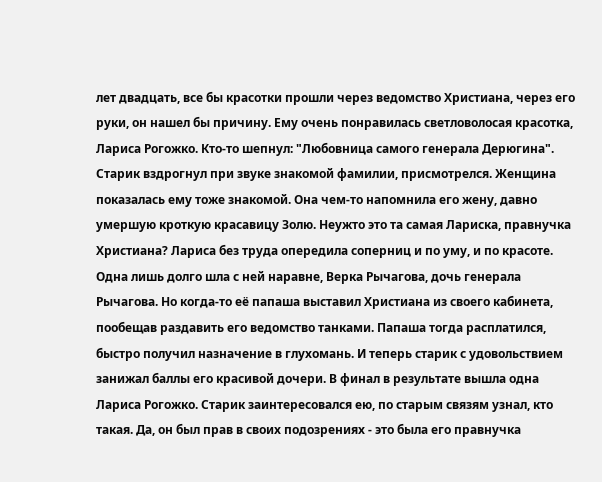лет двадцать, все бы красотки прошли через ведомство Христиана, через его руки, он нашел бы причину. Ему очень понравилась светловолосая красотка, Лариса Рогожко. Кто-то шепнул: "Любовница самого генерала Дерюгина". Старик вздрогнул при звуке знакомой фамилии, присмотрелся. Женщина показалась ему тоже знакомой. Она чем-то напомнила его жену, давно умершую кроткую красавицу Золю. Неужто это та самая Лариска, правнучка Христиана? Лариса без труда опередила соперниц и по уму, и по красоте. Одна лишь долго шла с ней наравне, Верка Рычагова, дочь генерала Рычагова. Но когда-то её папаша выставил Христиана из своего кабинета, пообещав раздавить его ведомство танками. Папаша тогда расплатился, быстро получил назначение в глухомань. И теперь старик с удовольствием занижал баллы его красивой дочери. В финал в результате вышла одна Лариса Рогожко. Старик заинтересовался ею, по старым связям узнал, кто такая. Да, он был прав в своих подозрениях - это была его правнучка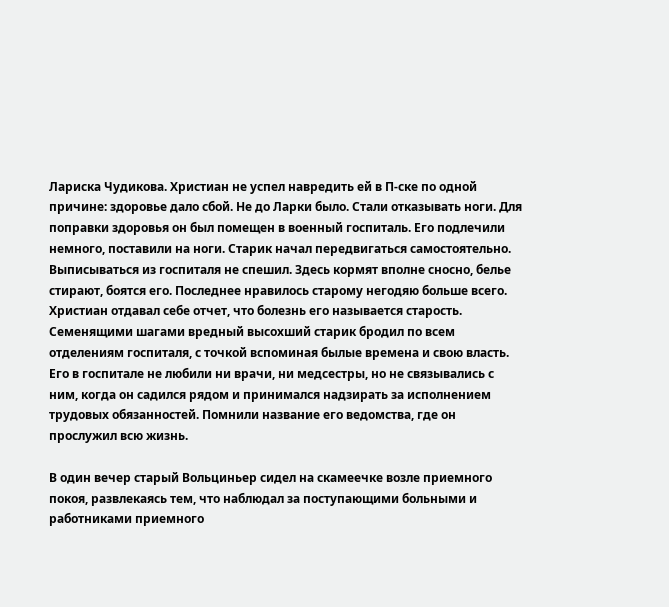Лариска Чудикова. Христиан не успел навредить ей в П-ске по одной причине: здоровье дало сбой. Не до Ларки было. Стали отказывать ноги. Для поправки здоровья он был помещен в военный госпиталь. Его подлечили немного, поставили на ноги. Старик начал передвигаться самостоятельно. Выписываться из госпиталя не спешил. Здесь кормят вполне сносно, белье стирают, боятся его. Последнее нравилось старому негодяю больше всего. Христиан отдавал себе отчет, что болезнь его называется старость. Семенящими шагами вредный высохший старик бродил по всем отделениям госпиталя, с точкой вспоминая былые времена и свою власть. Его в госпитале не любили ни врачи, ни медсестры, но не связывались с ним, когда он садился рядом и принимался надзирать за исполнением трудовых обязанностей. Помнили название его ведомства, где он прослужил всю жизнь.

В один вечер старый Вольциньер сидел на скамеечке возле приемного покоя, развлекаясь тем, что наблюдал за поступающими больными и работниками приемного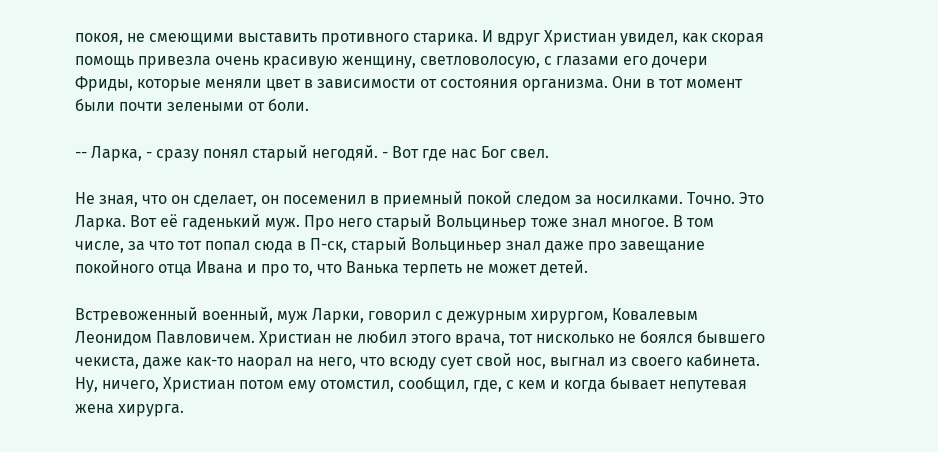покоя, не смеющими выставить противного старика. И вдруг Христиан увидел, как скорая помощь привезла очень красивую женщину, светловолосую, с глазами его дочери Фриды, которые меняли цвет в зависимости от состояния организма. Они в тот момент были почти зелеными от боли.

-- Ларка, - сразу понял старый негодяй. - Вот где нас Бог свел.

Не зная, что он сделает, он посеменил в приемный покой следом за носилками. Точно. Это Ларка. Вот её гаденький муж. Про него старый Вольциньер тоже знал многое. В том числе, за что тот попал сюда в П-ск, старый Вольциньер знал даже про завещание покойного отца Ивана и про то, что Ванька терпеть не может детей.

Встревоженный военный, муж Ларки, говорил с дежурным хирургом, Ковалевым Леонидом Павловичем. Христиан не любил этого врача, тот нисколько не боялся бывшего чекиста, даже как-то наорал на него, что всюду сует свой нос, выгнал из своего кабинета. Ну, ничего, Христиан потом ему отомстил, сообщил, где, с кем и когда бывает непутевая жена хирурга.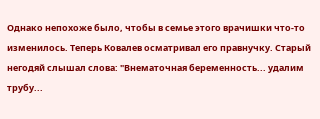Однако непохоже было, чтобы в семье этого врачишки что-то изменилось. Теперь Ковалев осматривал его правнучку. Старый негодяй слышал слова: "Внематочная беременность... удалим трубу...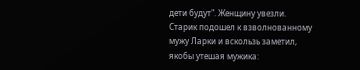дети будут". Женщину увезли. Старик подошел к взволнованному мужу Ларки и вскользь заметил, якобы утешая мужика: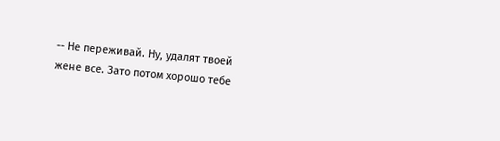-- Не переживай. Ну, удалят твоей жене все. Зато потом хорошо тебе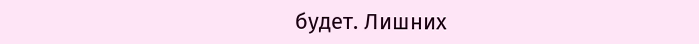будет. Лишних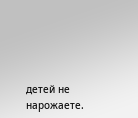детей не нарожаете.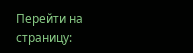Перейти на страницу: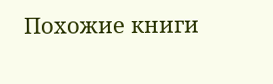Похожие книги